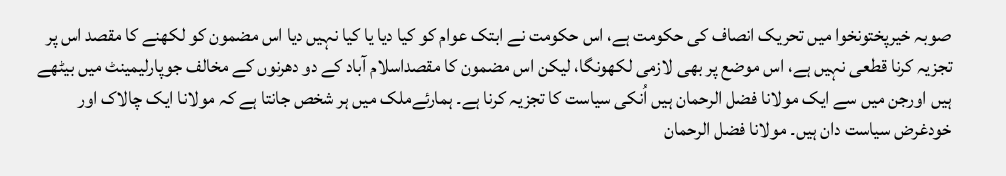صوبہ خیرپختونخوا میں تحریک انصاف کی حکومت ہے، اس حکومت نے ابتک عوام کو کیا دیا یا کیا نہیں دیا اس مضمون کو لکھنے کا مقصد اس پر تجزیہ کرنا قطعی نہیں ہے، اس موضع پر بھی لازمی لکھونگا، لیکن اس مضمون کا مقصداسلام آباد کے دو دھرنوں کے مخالف جوپارلیمینٹ میں بیٹھے ہیں اورجن میں سے ایک مولانا فضل الرحمان ہیں اُنکی سیاست کا تجزیہ کرنا ہے۔ ہمارئےملک میں ہر شخص جانتا ہے کہ مولانا ایک چالاک اور خودغرض سیاست دان ہیں۔ مولانا فضل الرحمان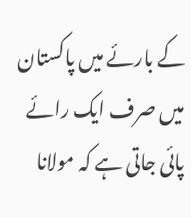کے بارئے میں پاکستان میں صرف ایک رائے پائی جاتی ہے کہ مولانا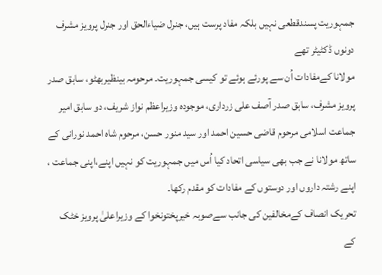جمہوریت پسندقطعی نہیں بلکہ مفاد پرست ہیں، جنرل ضیاءالحق اور جنرل پرویز مشرف دونوں ڈکٹیٹر تھے
مولانا کےمفادات اُن سے پورئے ہوئے تو کیسی جمہوریت۔ مرحومہ بینظیربھٹو، سابق صدر پرویز مشرف، سابق صدر آصف علی زرداری، موجودہ وزیراعظم نواز شریف، دو سابق امیر جماعت اسلامی مرحوم قاضی حسین احمد اور سید منور حسن، مرحوم شاہ احمد نورانی کے ساتھ مولانا نے جب بھی سیاسی اتحاد کیا اُس میں جمہوریت کو نہیں اپنے،اپنی جماعت ، اپنے رشتہ داروں اور دوستوں کے مفادات کو مقدم رکھا۔
تحریک انصاف کےمخالفین کی جانب سےصوبہ خیرپختونخوا کے وزیراعلیٰ پرویز خٹک کے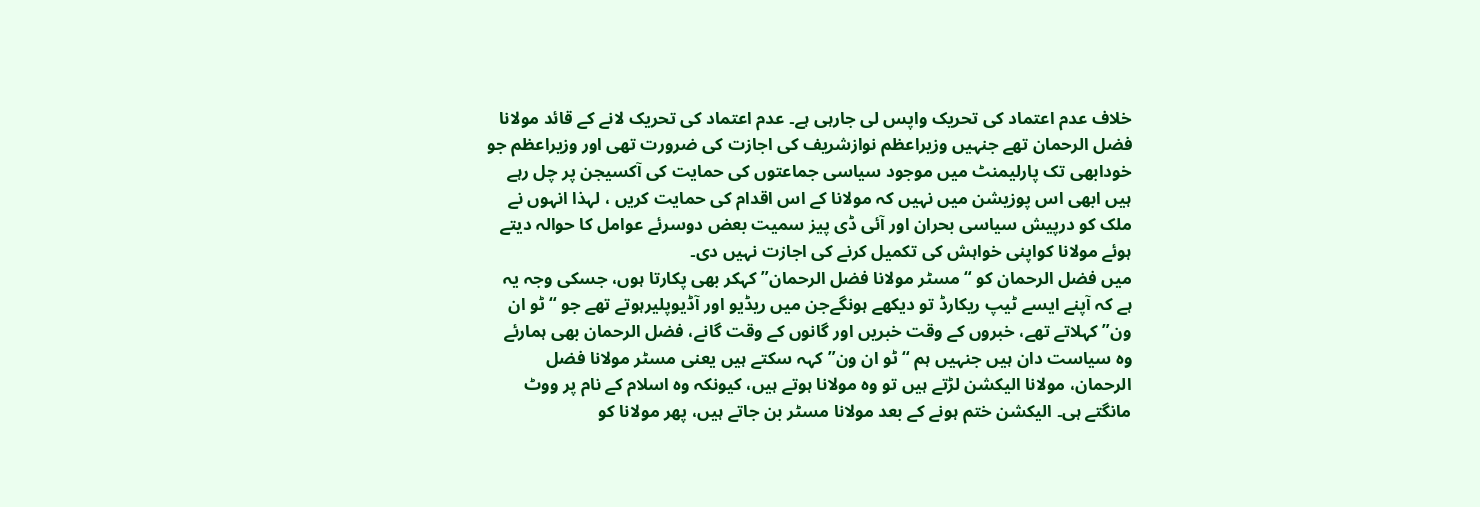خلاف عدم اعتماد کی تحریک واپس لی جارہی ہے۔ عدم اعتماد کی تحریک لانے کے قائد مولانا فضل الرحمان تھے جنہیں وزیراعظم نوازشریف کی اجازت کی ضرورت تھی اور وزیراعظم جو خودابھی تک پارلیمنٹ میں موجود سیاسی جماعتوں کی حمایت کی آکسیجن پر چل رہے ہیں ابھی اس پوزیشن میں نہیں کہ مولانا کے اس اقدام کی حمایت کریں ، لہذا انہوں نے ملک کو درپیش سیاسی بحران اور آئی ڈی پیز سمیت بعض دوسرئے عوامل کا حوالہ دیتے ہوئے مولانا کواپنی خواہش کی تکمیل کرنے کی اجازت نہیں دی۔
میں فضل الرحمان کو “مسٹر مولانا فضل الرحمان” کہکر بھی پکارتا ہوں، جسکی وجہ یہ ہے کہ آپنے ایسے ٹیپ ریکارڈ تو دیکھے ہونگےجن میں ریڈیو اور آڈیوپلیرہوتے تھے جو “ٹو ان ون” کہلاتے تھے، خبروں کے وقت خبریں اور گانوں کے وقت گانے، فضل الرحمان بھی ہمارئے وہ سیاست دان ہیں جنہیں ہم “ٹو ان ون” کہہ سکتے ہیں یعنی مسٹر مولانا فضل الرحمان، مولانا الیکشن لڑتے ہیں تو وہ مولانا ہوتے ہیں، کیونکہ وہ اسلام کے نام پر ووٹ مانگتے ہی۔ الیکشن ختم ہونے کے بعد مولانا مسٹر بن جاتے ہیں، پھر مولانا کو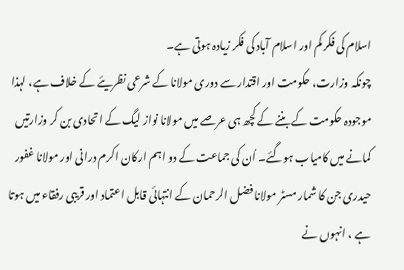اسلام کی فکر کم اور اسلام آباد کی فکر زیادہ ہوتی ہے۔
چونکہ وزارت، حکومت اور اقتدار سے دوری مولانا کے شرعی نظریئے کے خلاف ہے، لہذا موجودہ حکومت کے بننے کے کچھ ہی عرصے میں مولانا نواز لیگ کے اتحادی بن کر وزارتیں کمانے میں کامیاب ہوگئے۔ اُن کی جماعت کے دو اہم ارکان اکرم درانی اور مولانا غفور حیدری جن کا شمار مسٹر مولانا فضل الرحمان کے انتہائی قابل اعتماد اور قریبی رفقاء میں ہوتا ہے ، انہوں نے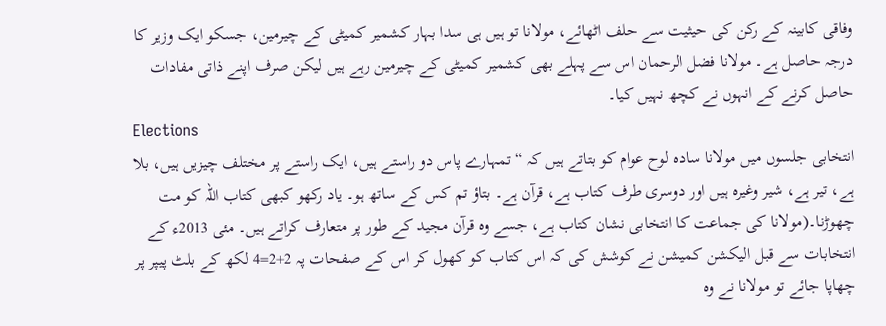وفاقی کابینہ کے رکن کی حیثیت سے حلف اٹھائے، مولانا تو ہیں ہی سدا بہار کشمیر کمیٹی کے چیرمین، جسکو ایک وزیر کا درجہ حاصل ہے۔ مولانا فضل الرحمان اس سے پہلے بھی کشمیر کمیٹی کے چیرمین رہے ہیں لیکن صرف اپنے ذاتی مفادات حاصل کرنے کے انہوں نے کچھ نہیں کیا۔
Elections
انتخابی جلسوں میں مولانا سادہ لوح عوام کو بتاتے ہیں کہ “تمہارے پاس دو راستے ہیں، ایک راستے پر مختلف چیزیں ہیں، بلا ہے، تیر ہے، شیر وغیرہ ہیں اور دوسری طرف کتاب ہے، قرآن ہے۔ بتاؤ تم کس کے ساتھ ہو۔ یاد رکھو کبھی کتاب اللہ کو مت چھوڑنا۔(مولانا کی جماعت کا انتخابی نشان کتاب ہے، جسے وہ قرآن مجید کے طور پر متعارف کراتے ہیں۔ مئی 2013ء کے انتخابات سے قبل الیکشن کمیشن نے کوشش کی کہ اس کتاب کو کھول کر اس کے صفحات پہ 2+2=4 لکھ کے بلٹ پیپر پر چھاپا جائے تو مولانا نے وہ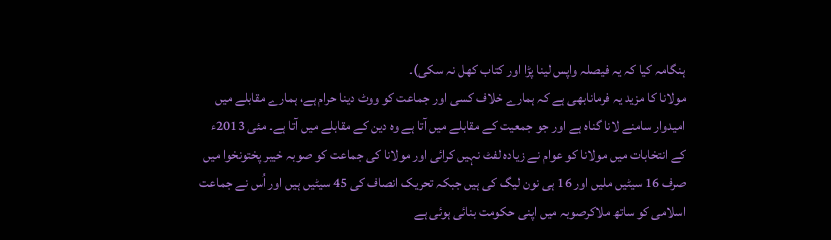ہنگامہ کیا کہ یہ فیصلہ واپس لینا پڑا اور کتاب کھل نہ سکی)۔
مولانا کا مزید یہ فرمانابھی ہے کہ ہمارے خلاف کسی اور جماعت کو ووٹ دینا حرام ہے، ہمارے مقابلے میں امیدوار سامنے لانا گناہ ہے اور جو جمعیت کے مقابلے میں آتا ہے وہ دین کے مقابلے میں آتا ہے۔ مئی 2013ء کے انتخابات میں مولانا کو عوام نے زیادہ لفٹ نہیں کرائی اور مولانا کی جماعت کو صوبہ خیبر پختونخوا میں صرف 16 سیٹیں ملیں اور 16 ہی نون لیگ کی ہیں جبکہ تحریک انصاف کی 45 سیٹیں ہیں اور اُس نے جماعت اسلامی کو ساتھ ملاکرصوبہ میں اپنی حکومت بنائی ہوئی ہے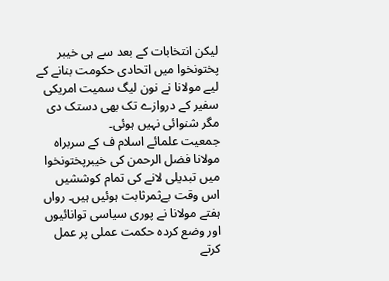لیکن انتخابات کے بعد سے ہی خیبر پختونخوا میں اتحادی حکومت بنانے کے لیے مولانا نے نون لیگ سمیت امریکی سفیر کے دروازے تک بھی دستک دی مگر شنوائی نہیں ہوئی۔
جمعیت علمائے اسلام ف کے سربراہ مولانا فضل الرحمن کی خیبرپختونخوا میں تبدیلی لانے کی تمام کوششیں اس وقت بےثمرثابت ہوئیں ہیں۔ رواں ہفتے مولانا نے پوری سیاسی توانائیوں اور وضع کردہ حکمت عملی پر عمل کرتے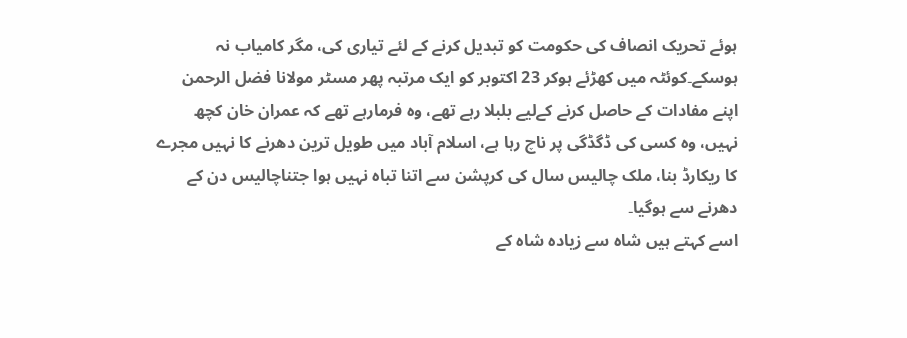ہوئے تحریک انصاف کی حکومت کو تبدیل کرنے کے لئے تیاری کی، مگر کامیاب نہ ہوسکے۔کوئٹہ میں کھڑئے ہوکر 23 اکتوبر کو ایک مرتبہ پھر مسٹر مولانا فضل الرحمن اپنے مفادات کے حاصل کرنے کےلیے بلبلا رہے تھے، وہ فرمارہے تھے کہ عمران خان کچھ نہیں، وہ کسی کی ڈگڈگی پر ناچ رہا ہے، اسلام آباد میں طویل ترین دھرنے کا نہیں مجرے کا ریکارڈ بنا، ملک چالیس سال کی کرپشن سے اتنا تباہ نہیں ہوا جتناچالیس دن کے دھرنے سے ہوگیا۔
اسے کہتے ہیں شاہ سے زیادہ شاہ کے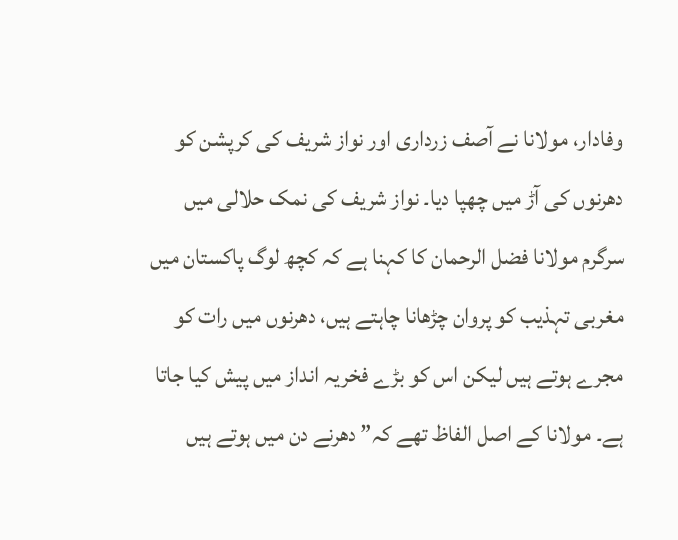وفادار، مولانا نے آصف زرداری اور نواز شریف کی کرپشن کو دھرنوں کی آڑ میں چھپا دیا۔ نواز شریف کی نمک حلالی میں سرگرم مولانا فضل الرحمان کا کہنا ہے کہ کچھ لوگ پاکستان میں مغربی تہذیب کو پروان چڑھانا چاہتے ہیں، دھرنوں میں رات کو مجرے ہوتے ہیں لیکن اس کو بڑے فخریہ انداز میں پیش کیا جاتا ہے۔ مولانا کے اصل الفاظ تھے کہ” دھرنے دن میں ہوتے ہیں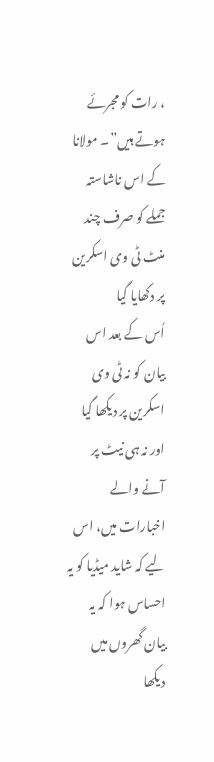، رات کو مجرئے ہوتے ہیں”۔ مولانا کے اس ناشاستہ جملے کو صرف چند منٹ ٹی وی اسکرین پر دکھایا گیا
اُس کے بعد اس بیان کو نہ ٹی وی اسکرین پر دیکھا گیا اور نہ ہی نیٹ پر آنے والے اخبارات میں، اس لیے کہ شاید میڈیا کو یہ احساس ہوا کہ یہ بیان گھروں میں دیکھا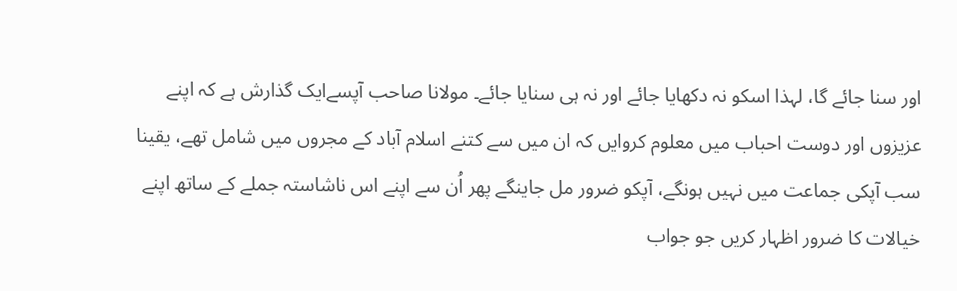اور سنا جائے گا، لہذا اسکو نہ دکھایا جائے اور نہ ہی سنایا جائے۔ مولانا صاحب آپسےایک گذارش ہے کہ اپنے عزیزوں اور دوست احباب میں معلوم کروایں کہ ان میں سے کتنے اسلام آباد کے مجروں میں شامل تھے، یقینا سب آپکی جماعت میں نہیں ہونگے، آپکو ضرور مل جاینگے پھر اُن سے اپنے اس ناشاستہ جملے کے ساتھ اپنے خیالات کا ضرور اظہار کریں جو جواب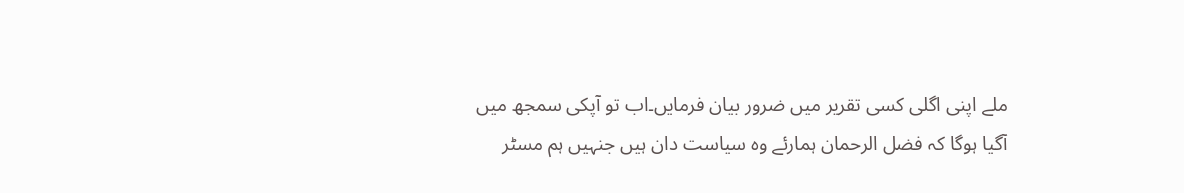ملے اپنی اگلی کسی تقریر میں ضرور بیان فرمایں۔اب تو آپکی سمجھ میں آگیا ہوگا کہ فضل الرحمان ہمارئے وہ سیاست دان ہیں جنہیں ہم مسٹر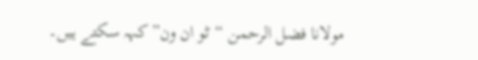مولانا فضل الرحمن “ٹو ان ون” کہہ سکتے ہیں۔